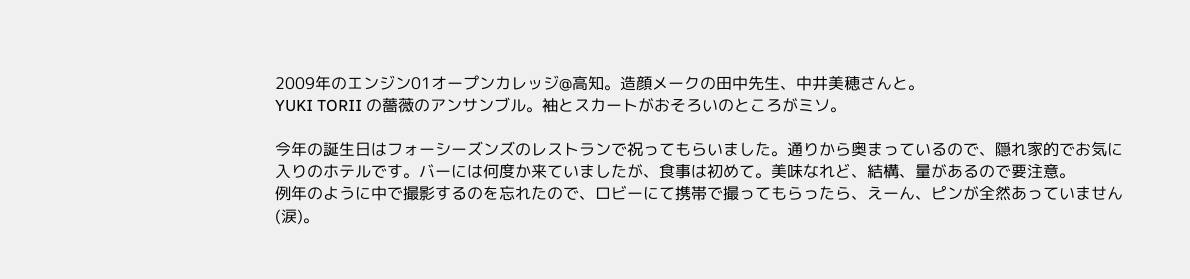2009年のエンジン01オープンカレッジ@高知。造顔メークの田中先生、中井美穂さんと。
YUKI TORII の薔薇のアンサンブル。袖とスカートがおそろいのところがミソ。

今年の誕生日はフォーシーズンズのレストランで祝ってもらいました。通りから奥まっているので、隠れ家的でお気に入りのホテルです。バーには何度か来ていましたが、食事は初めて。美味なれど、結構、量があるので要注意。
例年のように中で撮影するのを忘れたので、ロビーにて携帯で撮ってもらったら、えーん、ピンが全然あっていません(涙)。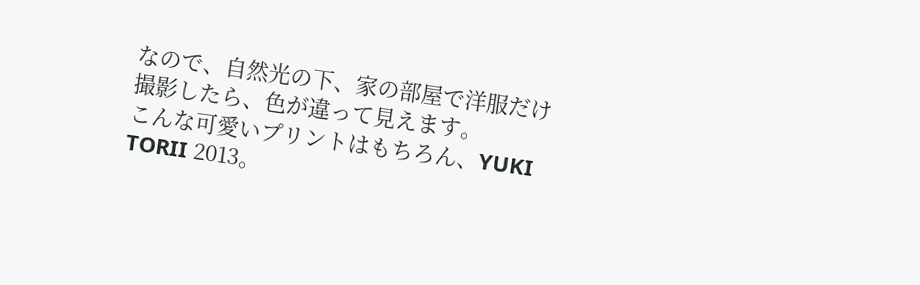なので、自然光の下、家の部屋で洋服だけ撮影したら、色が違って見えます。
こんな可愛いプリントはもちろん、YUKI TORII 2013。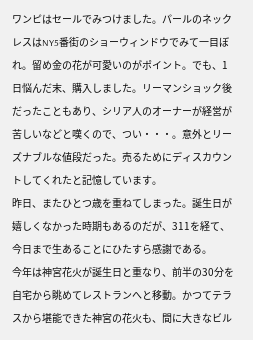ワンピはセールでみつけました。パールのネックレスはNY5番街のショーウィンドウでみて一目ぼれ。留め金の花が可愛いのがポイント。でも、1日悩んだ末、購入しました。リーマンショック後だったこともあり、シリア人のオーナーが経営が苦しいなどと嘆くので、つい・・・。意外とリーズナブルな値段だった。売るためにディスカウントしてくれたと記憶しています。
昨日、またひとつ歳を重ねてしまった。誕生日が嬉しくなかった時期もあるのだが、311を経て、今日まで生あることにひたすら感謝である。
今年は神宮花火が誕生日と重なり、前半の30分を自宅から眺めてレストランへと移動。かつてテラスから堪能できた神宮の花火も、間に大きなビル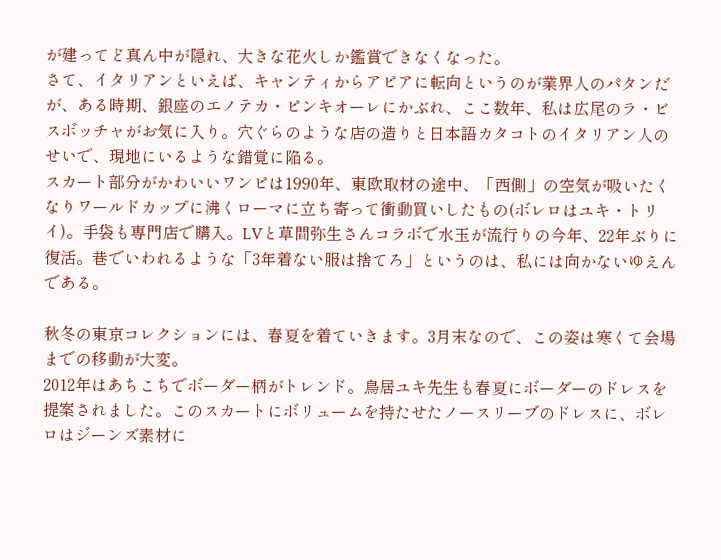が建ってど真ん中が隠れ、大きな花火しか鑑賞できなくなった。
さて、イタリアンといえば、キャンティからアピアに転向というのが業界人のパタンだが、ある時期、銀座のエノテカ・ピンキオーレにかぶれ、ここ数年、私は広尾のラ・ビスボッチャがお気に入り。穴ぐらのような店の造りと日本語カタコトのイタリアン人のせいで、現地にいるような錯覚に陥る。
スカート部分がかわいいワンピは1990年、東欧取材の途中、「西側」の空気が吸いたくなりワールドカップに沸くローマに立ち寄って衝動買いしたもの(ボレロはユキ・トリイ)。手袋も専門店で購入。LVと草間弥生さんコラボで水玉が流行りの今年、22年ぶりに復活。巷でいわれるような「3年着ない服は捨てろ」というのは、私には向かないゆえんである。

秋冬の東京コレクションには、春夏を着ていきます。3月末なので、この姿は寒くて会場までの移動が大変。
2012年はあちこちでボーダー柄がトレンド。鳥居ユキ先生も春夏にボーダーのドレスを提案されました。このスカートにボリュームを持たせたノースリーブのドレスに、ボレロはジーンズ素材に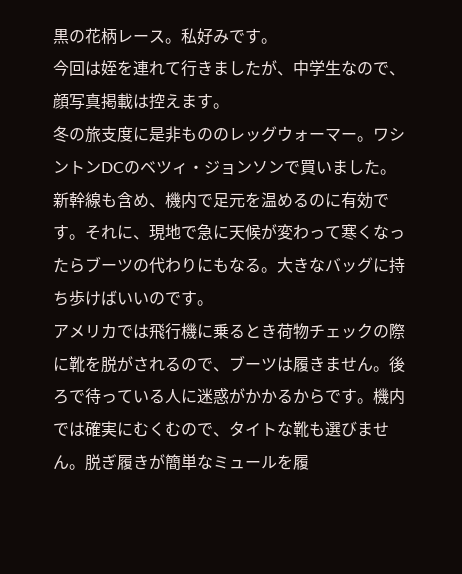黒の花柄レース。私好みです。
今回は姪を連れて行きましたが、中学生なので、顔写真掲載は控えます。
冬の旅支度に是非もののレッグウォーマー。ワシントンDCのベツィ・ジョンソンで買いました。
新幹線も含め、機内で足元を温めるのに有効です。それに、現地で急に天候が変わって寒くなったらブーツの代わりにもなる。大きなバッグに持ち歩けばいいのです。
アメリカでは飛行機に乗るとき荷物チェックの際に靴を脱がされるので、ブーツは履きません。後ろで待っている人に迷惑がかかるからです。機内では確実にむくむので、タイトな靴も選びません。脱ぎ履きが簡単なミュールを履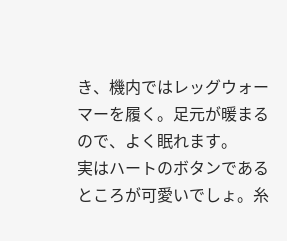き、機内ではレッグウォーマーを履く。足元が暖まるので、よく眠れます。
実はハートのボタンであるところが可愛いでしょ。糸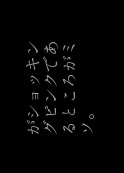がショッキングピンクであるところがミソ。